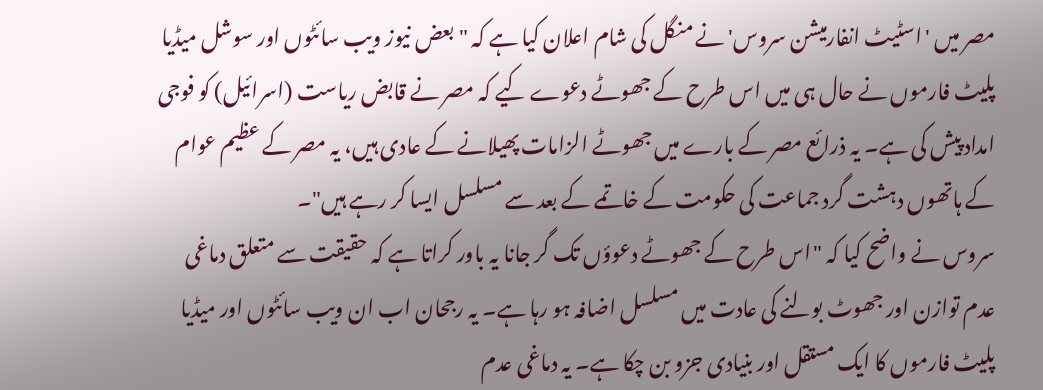مصر میں 'اسٹیٹ انفارمیشن سروس' نے منگل کی شام اعلان کیا ہے کہ "بعض نیوز ویب سائٹوں اور سوشل میڈیا پلیٹ فارموں نے حال ہی میں اس طرح کے جھوٹے دعوے کیے کہ مصر نے قابض ریاست (اسرائیل) کو فوجی امداد پیش کی ہے۔ یہ ذرائع مصر کے بارے میں جھوٹے الزامات پھیلانے کے عادی ہیں، یہ مصر کے عظیم عوام کے ہاتھوں دہشت گرد جماعت کی حکومت کے خاتمے کے بعد سے مسلسل ایسا کر رہے ہیں"۔
سروس نے واضح کیا کہ "اس طرح کے جھوٹے دعوؤں تک گر جانا یہ باور کراتا ہے کہ حقیقت سے متعلق دماغی عدم توازن اور جھوٹ بولنے کی عادت میں مسلسل اضافہ ہو رہا ہے۔ یہ رجحان اب ان ویب سائٹوں اور میڈیا پلیٹ فارموں کا ایک مستقل اور بنیادی جزو بن چکا ہے۔ یہ دماغی عدم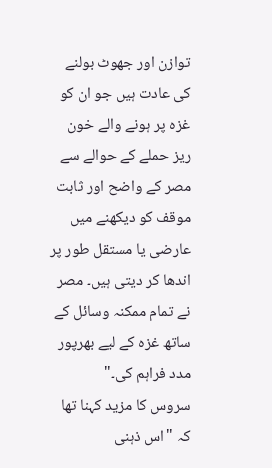توازن اور جھوٹ بولنے کی عادت ہیں جو ان کو غزہ پر ہونے والے خون ریز حملے کے حوالے سے مصر کے واضح اور ثابت موقف کو دیکھنے میں عارضی یا مستقل طور پر اندھا کر دیتی ہیں۔ مصر نے تمام ممکنہ وسائل کے ساتھ غزہ کے لیے بھرپور مدد فراہم کی۔"
سروس کا مزید کہنا تھا کہ "اس ذہنی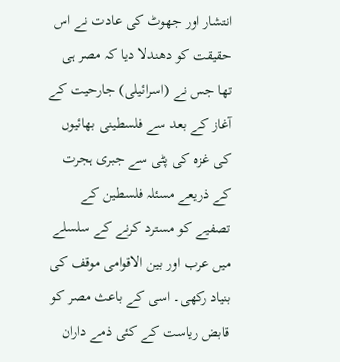انتشار اور جھوٹ کی عادت نے اس حقیقت کو دھندلا دیا کہ مصر ہی تھا جس نے (اسرائیلی) جارحیت کے آغاز کے بعد سے فلسطینی بھائیوں کی غزہ کی پٹی سے جبری ہجرت کے ذریعے مسئلہ فلسطین کے تصفیے کو مسترد کرنے کے سلسلے میں عرب اور بین الاقوامی موقف کی بنیاد رکھی۔ اسی کے باعث مصر کو قابض ریاست کے کئی ذمے داران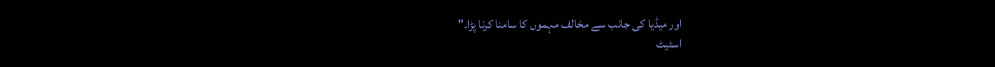اور میڈیا کی جانب سے مخالف مہموں کا سامنا کرنا پڑا۔"
اسٹیٹ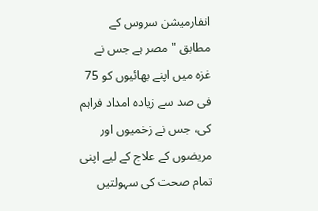انفارمیشن سروس کے مطابق "مصر ہے جس نے غزہ میں اپنے بھائیوں کو 75 فی صد سے زیادہ امداد فراہم کی، جس نے زخمیوں اور مریضوں کے علاج کے لیے اپنی تمام صحت کی سہولتیں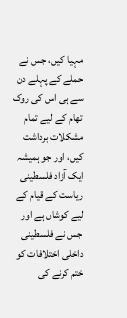مہیا کیں، جس نے حملے کے پہلے دن سے ہی اس کی روک تھام کے لیے تمام مشکلات برداشت کیں، اور جو ہمیشہ ایک آزاد فلسطینی ریاست کے قیام کے لیے کوشاں ہے اور جس نے فلسطینی داخلی اختلافات کو ختم کرنے کی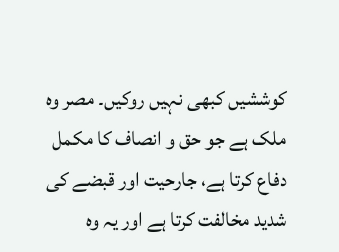کوششیں کبھی نہیں روکیں۔ مصر وہ ملک ہے جو حق و انصاف کا مکمل دفاع کرتا ہے، جارحیت اور قبضے کی شدید مخالفت کرتا ہے اور یہ وہ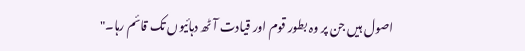اصول ہیں جن پر وہ بطور قوم اور قیادت آٹھ دہائیوں تک قائم رہا۔"